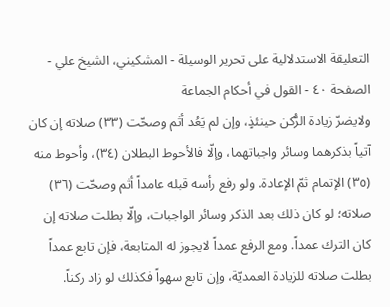التعليقة الاستدلالية على تحرير الوسيلة - المشكيني، الشيخ علي - الصفحة ٤٠ - القول في أحكام الجماعة
ولايضرّ زيادة الرُّكن حينئذٍ، وإن لم يَعُد أثم وصحّت (٣٣) صلاته إن كان آتياً بذكرهما وسائر واجباتهما، وإلّا فالأحوط البطلان (٣٤)، وأحوط منه (٣٥) الإتمام ثمّ الإعادة. ولو رفع رأسه قبله عامداً أثم وصحّت (٣٦) صلاته؛ لو كان ذلك بعد الذكر وسائر الواجبات، وإلّا بطلت صلاته إن كان الترك عمداً. ومع الرفع عمداً لايجوز له المتابعة، فإن تابع عمداً بطلت صلاته للزيادة العمديّة، وإن تابع سهواً فكذلك لو زاد ركناً.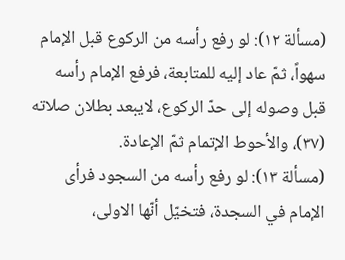(مسألة ١٢): لو رفع رأسه من الركوع قبل الإمام سهواً، ثمّ عاد إليه للمتابعة، فرفع الإمام رأسه قبل وصوله إلى حدّ الركوع، لايبعد بطلان صلاته (٣٧)، والأحوط الإتمام ثمّ الإعادة.
(مسألة ١٣): لو رفع رأسه من السجود فرأى الإمام في السجدة، فتخيّل أنّها الاولى،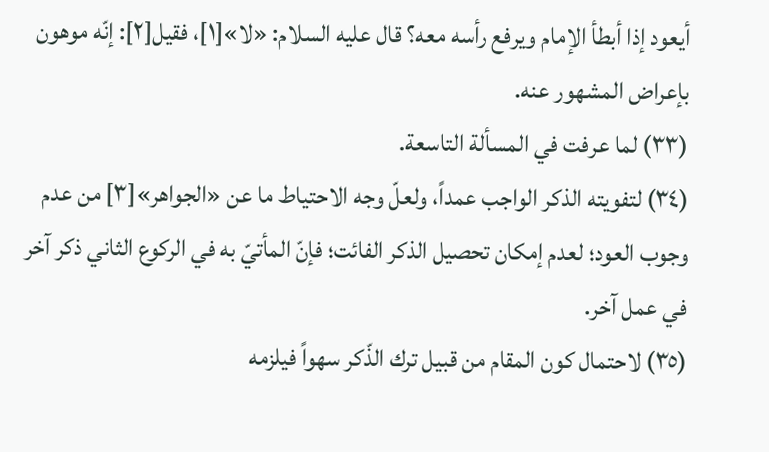أيعود إذا أبطأ الإمام ويرفع رأسه معه؟ قال عليه السلام: «لا»[١]، فقيل[٢]: إنّه موهون بإعراض المشهور عنه.
(٣٣) لما عرفت في المسألة التاسعة.
(٣٤) لتفويته الذكر الواجب عمداً، ولعلّ وجه الاحتياط ما عن «الجواهر»[٣] من عدم وجوب العود؛ لعدم إمكان تحصيل الذكر الفائت؛ فإنّ المأتيّ به في الركوع الثاني ذكر آخر في عمل آخر.
(٣٥) لاحتمال كون المقام من قبيل ترك الذّكر سهواً فيلزمه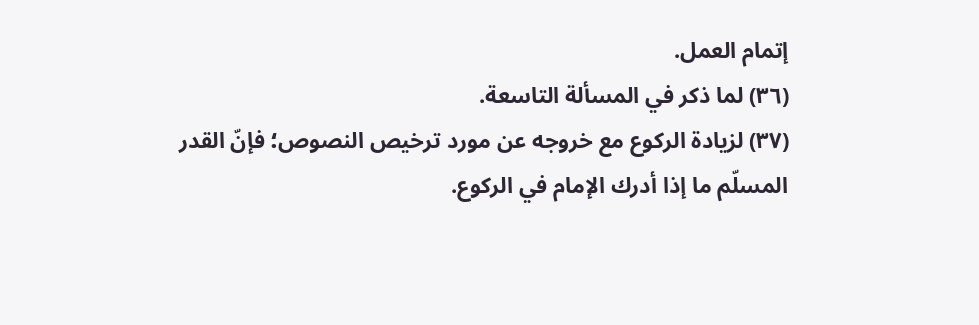إتمام العمل.
(٣٦) لما ذكر في المسألة التاسعة.
(٣٧) لزيادة الركوع مع خروجه عن مورد ترخيص النصوص؛ فإنّ القدر المسلّم ما إذا أدرك الإمام في الركوع.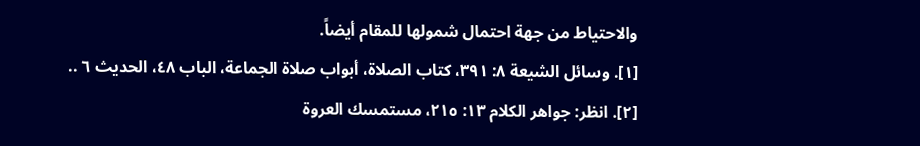والاحتياط من جهة احتمال شمولها للمقام أيضاً.
[١]. وسائل الشيعة ٨: ٣٩١، كتاب الصلاة، أبواب صلاة الجماعة، الباب ٤٨، الحديث ٦ ..
[٢]. انظر: جواهر الكلام ١٣: ٢١٥، مستمسك العروة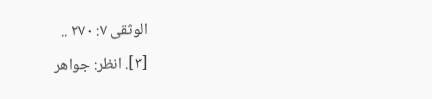الوثقى ٧: ٢٧٠ ..
[٣]. انظر: جواهر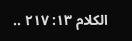الكلام ١٣: ٢١٧ ..